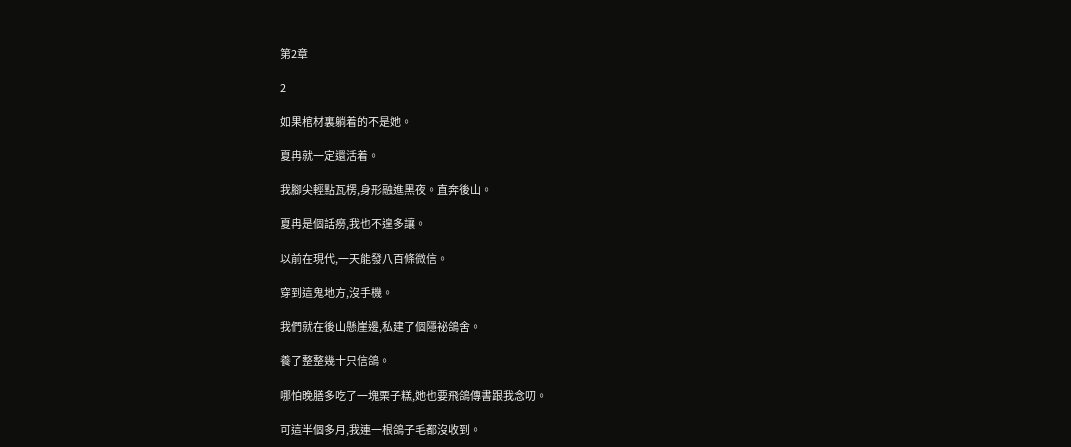第2章

2

如果棺材裏躺着的不是她。

夏冉就一定還活着。

我腳尖輕點瓦楞,身形融進黑夜。直奔後山。

夏冉是個話癆,我也不遑多讓。

以前在現代,一天能發八百條微信。

穿到這鬼地方,沒手機。

我們就在後山懸崖邊,私建了個隱祕鴿舍。

養了整整幾十只信鴿。

哪怕晚膳多吃了一塊栗子糕,她也要飛鴿傳書跟我念叨。

可這半個多月,我連一根鴿子毛都沒收到。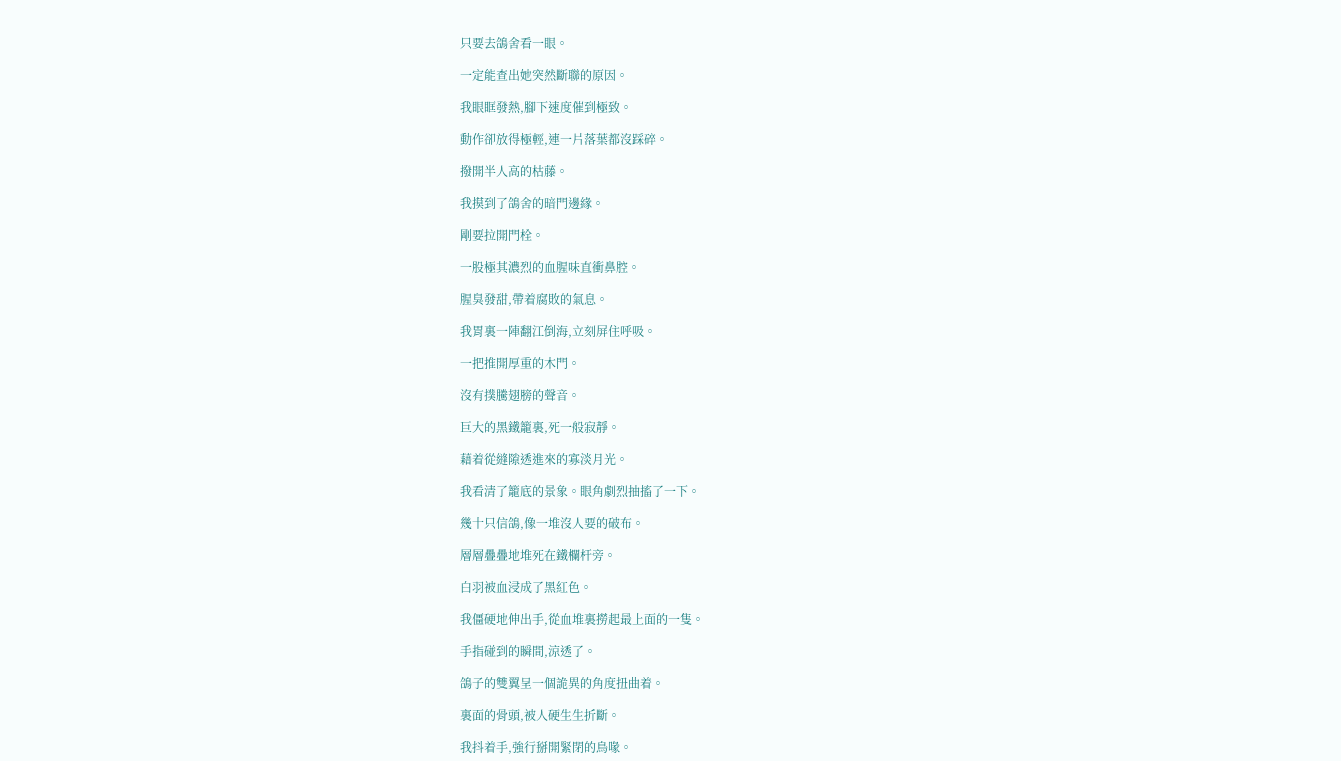只要去鴿舍看一眼。

一定能查出她突然斷聯的原因。

我眼眶發熱,腳下速度催到極致。

動作卻放得極輕,連一片落葉都沒踩碎。

撥開半人高的枯藤。

我摸到了鴿舍的暗門邊緣。

剛要拉開門栓。

一股極其濃烈的血腥味直衝鼻腔。

腥臭發甜,帶着腐敗的氣息。

我胃裏一陣翻江倒海,立刻屏住呼吸。

一把推開厚重的木門。

沒有撲騰翅膀的聲音。

巨大的黑鐵籠裏,死一般寂靜。

藉着從縫隙透進來的寡淡月光。

我看清了籠底的景象。眼角劇烈抽搐了一下。

幾十只信鴿,像一堆沒人要的破布。

層層疊疊地堆死在鐵欄杆旁。

白羽被血浸成了黑紅色。

我僵硬地伸出手,從血堆裏撈起最上面的一隻。

手指碰到的瞬間,涼透了。

鴿子的雙翼呈一個詭異的角度扭曲着。

裏面的骨頭,被人硬生生折斷。

我抖着手,強行掰開緊閉的鳥喙。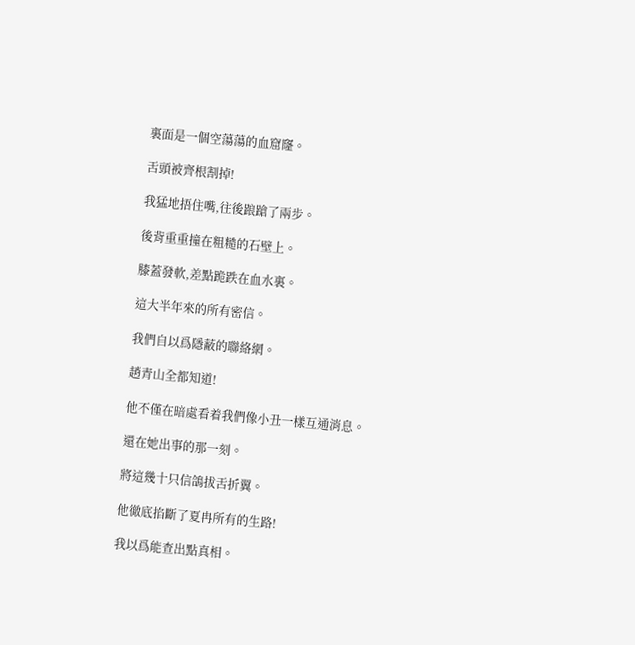裏面是一個空蕩蕩的血窟窿。

舌頭被齊根割掉!

我猛地捂住嘴,往後踉蹌了兩步。

後背重重撞在粗糙的石壁上。

膝蓋發軟,差點跪跌在血水裏。

這大半年來的所有密信。

我們自以爲隱蔽的聯絡網。

趙青山全都知道!

他不僅在暗處看着我們像小丑一樣互通消息。

還在她出事的那一刻。

將這幾十只信鴿拔舌折翼。

他徹底掐斷了夏冉所有的生路!

我以爲能查出點真相。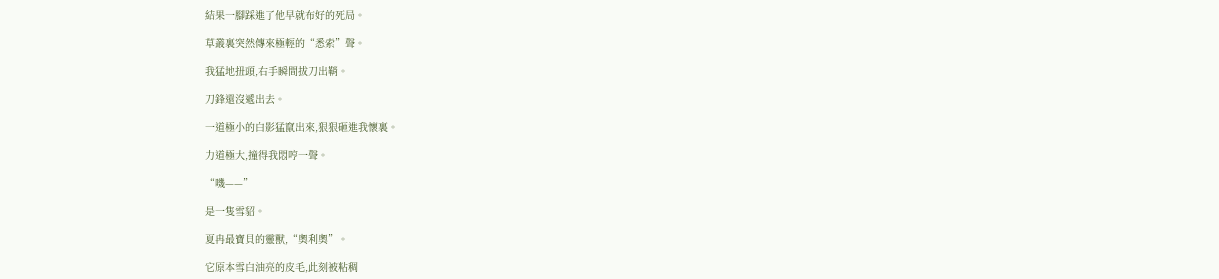結果一腳踩進了他早就布好的死局。

草叢裏突然傳來極輕的“悉索”聲。

我猛地扭頭,右手瞬間拔刀出鞘。

刀鋒還沒遞出去。

一道極小的白影猛竄出來,狠狠砸進我懷裏。

力道極大,撞得我悶哼一聲。

“嘰——”

是一隻雪貂。

夏冉最寶貝的靈獸,“奧利奧”。

它原本雪白油亮的皮毛,此刻被粘稠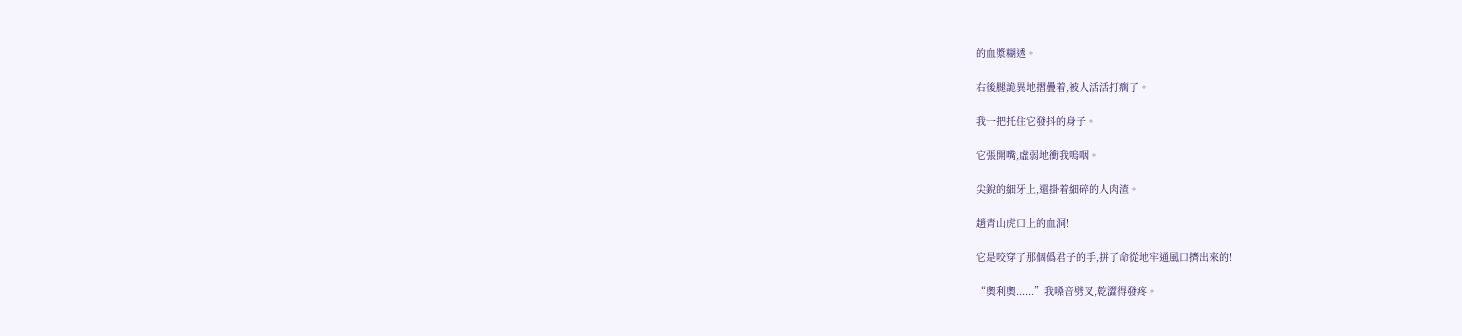的血漿糊透。

右後腿詭異地摺疊着,被人活活打瘸了。

我一把托住它發抖的身子。

它張開嘴,虛弱地衝我嗚咽。

尖銳的細牙上,還掛着細碎的人肉渣。

趙青山虎口上的血洞!

它是咬穿了那個僞君子的手,拼了命從地牢通風口擠出來的!

“奧利奧......”我嗓音劈叉,乾澀得發疼。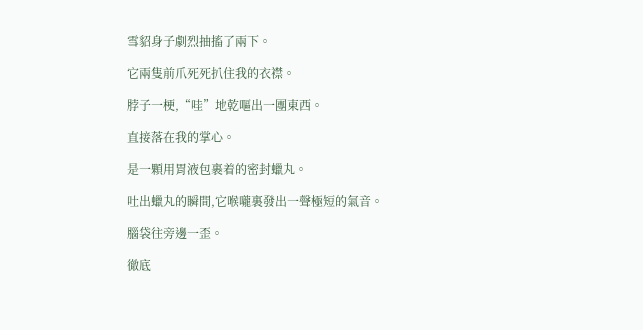雪貂身子劇烈抽搐了兩下。

它兩隻前爪死死扒住我的衣襟。

脖子一梗,“哇”地乾嘔出一團東西。

直接落在我的掌心。

是一顆用胃液包裹着的密封蠟丸。

吐出蠟丸的瞬間,它喉嚨裏發出一聲極短的氣音。

腦袋往旁邊一歪。

徹底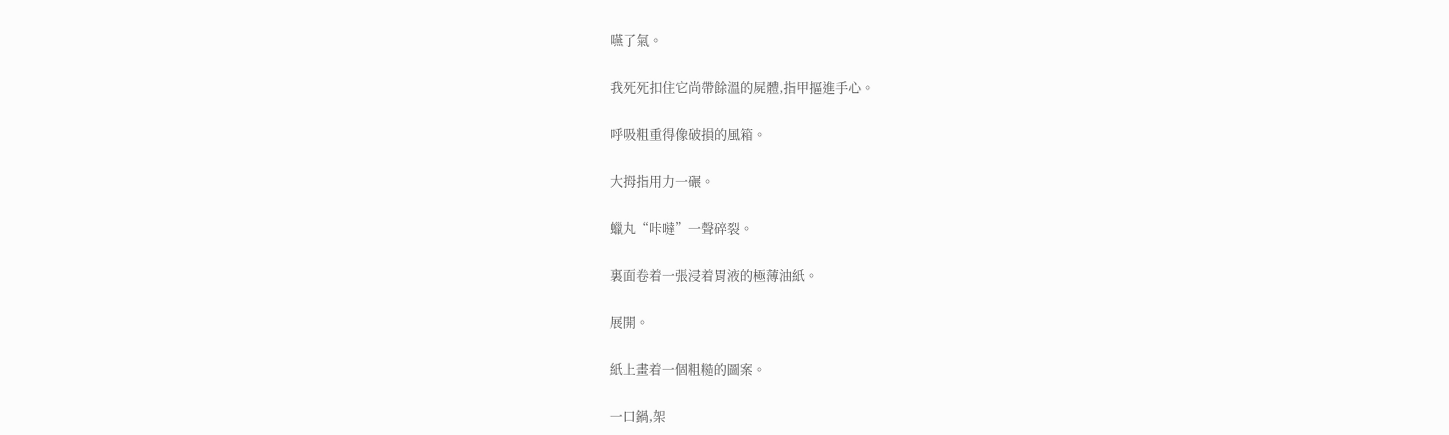嚥了氣。

我死死扣住它尚帶餘溫的屍體,指甲摳進手心。

呼吸粗重得像破損的風箱。

大拇指用力一碾。

蠟丸“咔噠”一聲碎裂。

裏面卷着一張浸着胃液的極薄油紙。

展開。

紙上畫着一個粗糙的圖案。

一口鍋,架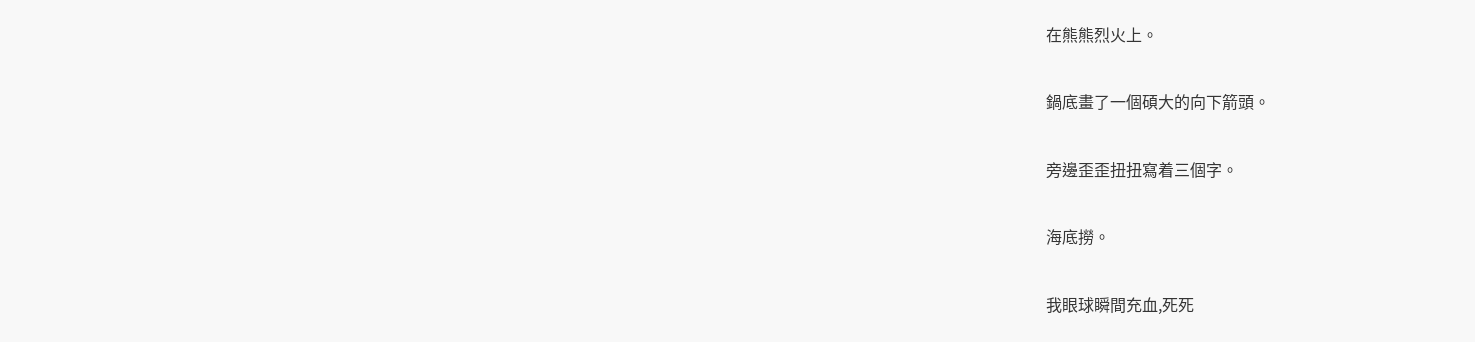在熊熊烈火上。

鍋底畫了一個碩大的向下箭頭。

旁邊歪歪扭扭寫着三個字。

海底撈。

我眼球瞬間充血,死死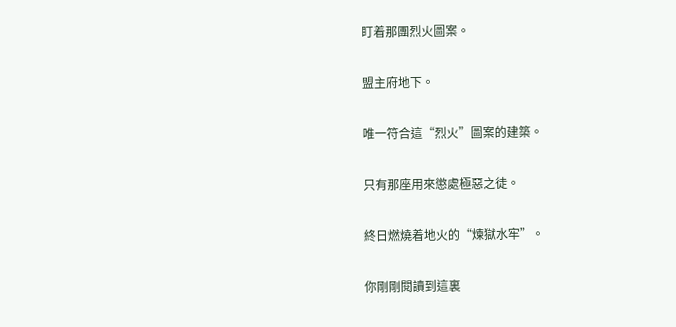盯着那團烈火圖案。

盟主府地下。

唯一符合這“烈火”圖案的建築。

只有那座用來懲處極惡之徒。

終日燃燒着地火的“煉獄水牢”。

你剛剛閱讀到這裏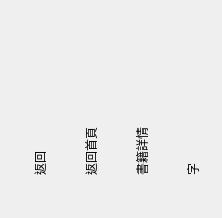返回

返回首頁

書籍詳情

字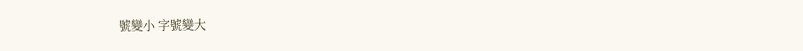號變小 字號變大